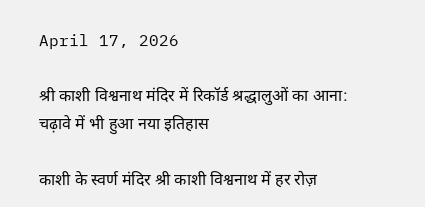April 17, 2026

श्री काशी विश्वनाथ मंदिर में रिकॉर्ड श्रद्धालुओं का आना: चढ़ावे में भी हुआ नया इतिहास

काशी के स्वर्ण मंदिर श्री काशी विश्वनाथ में हर रोज़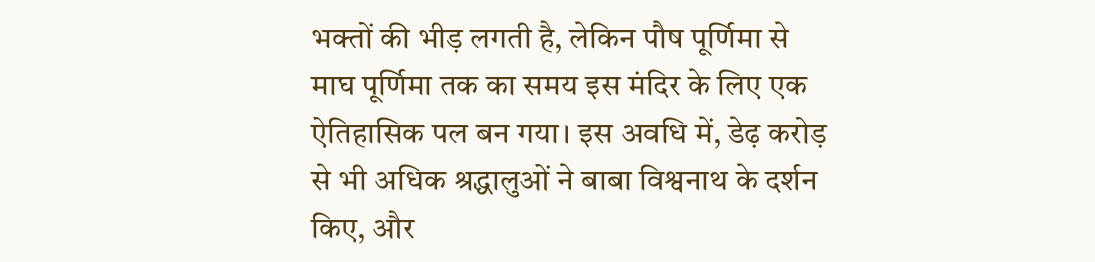भक्तों की भीड़ लगती है, लेकिन पौष पूर्णिमा से माघ पूर्णिमा तक का समय इस मंदिर के लिए एक ऐतिहासिक पल बन गया। इस अवधि में, डेढ़ करोड़ से भी अधिक श्रद्धालुओं ने बाबा विश्वनाथ के दर्शन किए, और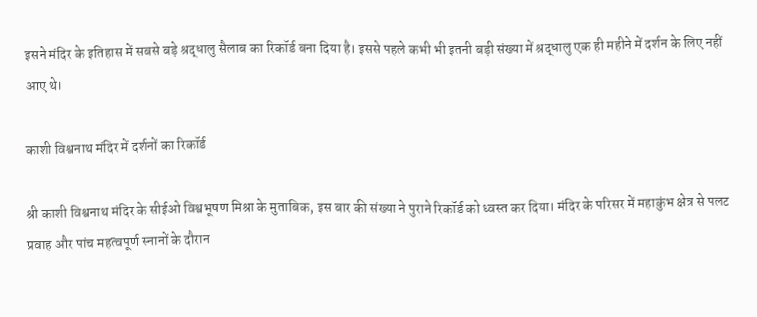इसने मंदिर के इतिहास में सबसे बड़े श्रद्धालु सैलाब का रिकॉर्ड बना दिया है। इससे पहले कभी भी इतनी बड़ी संख्या में श्रद्धालु एक ही महीने में दर्शन के लिए नहीं आए थे।

काशी विश्वनाथ मंदिर में दर्शनों का रिकॉर्ड

श्री काशी विश्वनाथ मंदिर के सीईओ विश्वभूषण मिश्रा के मुताबिक, इस बार की संख्या ने पुराने रिकॉर्ड को ध्वस्त कर दिया। मंदिर के परिसर में महाकुंभ क्षेत्र से पलट प्रवाह और पांच महत्वपूर्ण स्नानों के दौरान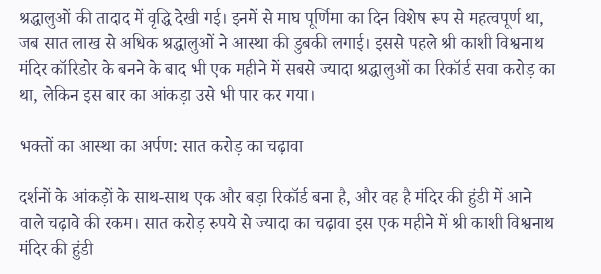श्रद्धालुओं की तादाद में वृद्धि देखी गई। इनमें से माघ पूर्णिमा का दिन विशेष रूप से महत्वपूर्ण था, जब सात लाख से अधिक श्रद्धालुओं ने आस्था की डुबकी लगाई। इससे पहले श्री काशी विश्वनाथ मंदिर कॉरिडोर के बनने के बाद भी एक महीने में सबसे ज्यादा श्रद्धालुओं का रिकॉर्ड सवा करोड़ का था, लेकिन इस बार का आंकड़ा उसे भी पार कर गया।

भक्तों का आस्था का अर्पण: सात करोड़ का चढ़ावा

दर्शनों के आंकड़ों के साथ-साथ एक और बड़ा रिकॉर्ड बना है, और वह है मंदिर की हुंडी में आने वाले चढ़ावे की रकम। सात करोड़ रुपये से ज्यादा का चढ़ावा इस एक महीने में श्री काशी विश्वनाथ मंदिर की हुंडी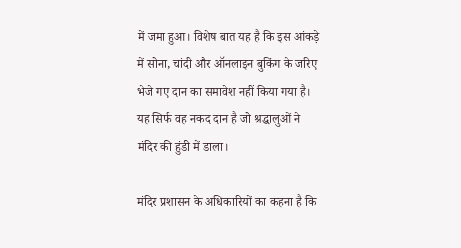में जमा हुआ। विशेष बात यह है कि इस आंकड़े में सोना, चांदी और ऑनलाइन बुकिंग के जरिए भेजे गए दान का समावेश नहीं किया गया है। यह सिर्फ वह नकद दान है जो श्रद्धालुओं ने मंदिर की हुंडी में डाला।

मंदिर प्रशासन के अधिकारियों का कहना है कि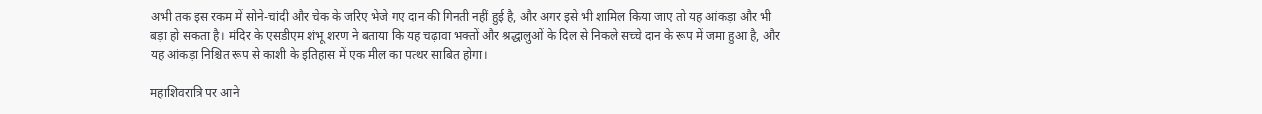अभी तक इस रकम में सोने-चांदी और चेक के जरिए भेजे गए दान की गिनती नहीं हुई है, और अगर इसे भी शामिल किया जाए तो यह आंकड़ा और भी बड़ा हो सकता है। मंदिर के एसडीएम शंभू शरण ने बताया कि यह चढ़ावा भक्तों और श्रद्धालुओं के दिल से निकले सच्चे दान के रूप में जमा हुआ है, और यह आंकड़ा निश्चित रूप से काशी के इतिहास में एक मील का पत्थर साबित होगा।

महाशिवरात्रि पर आने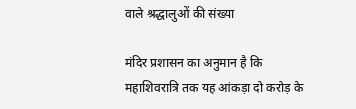वाले श्रद्धालुओं की संख्या

मंदिर प्रशासन का अनुमान है कि महाशिवरात्रि तक यह आंकड़ा दो करोड़ के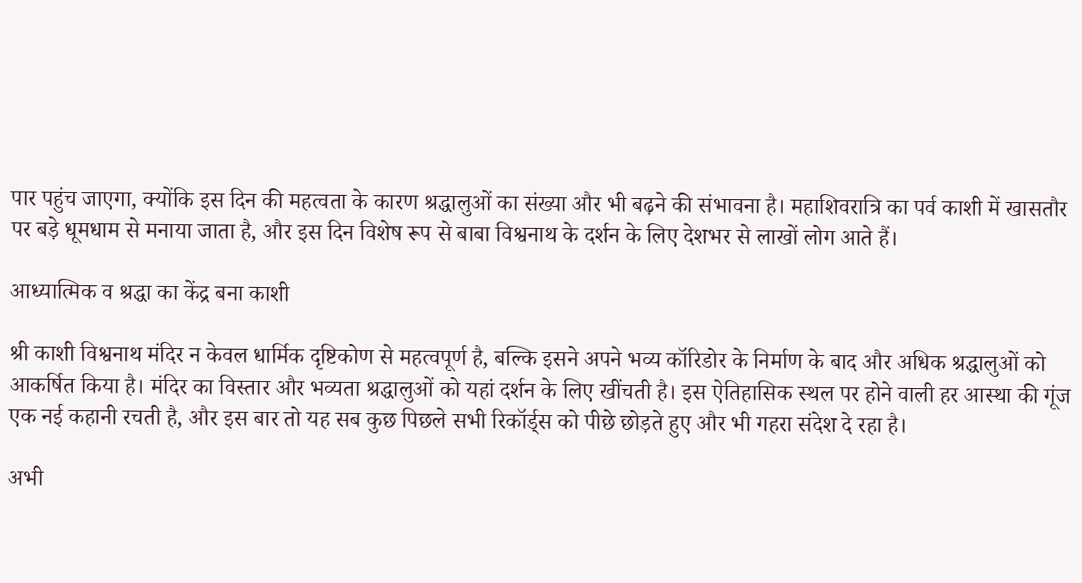पार पहुंच जाएगा, क्योंकि इस दिन की महत्वता के कारण श्रद्धालुओं का संख्या और भी बढ़ने की संभावना है। महाशिवरात्रि का पर्व काशी में खासतौर पर बड़े धूमधाम से मनाया जाता है, और इस दिन विशेष रूप से बाबा विश्वनाथ के दर्शन के लिए देशभर से लाखों लोग आते हैं।

आध्यात्मिक व श्रद्धा का केंद्र बना काशी

श्री काशी विश्वनाथ मंदिर न केवल धार्मिक दृष्टिकोण से महत्वपूर्ण है, बल्कि इसने अपने भव्य कॉरिडोर के निर्माण के बाद और अधिक श्रद्धालुओं को आकर्षित किया है। मंदिर का विस्तार और भव्यता श्रद्धालुओं को यहां दर्शन के लिए खींचती है। इस ऐतिहासिक स्थल पर होने वाली हर आस्था की गूंज एक नई कहानी रचती है, और इस बार तो यह सब कुछ पिछले सभी रिकॉर्ड्स को पीछे छोड़ते हुए और भी गहरा संदेश दे रहा है।

अभी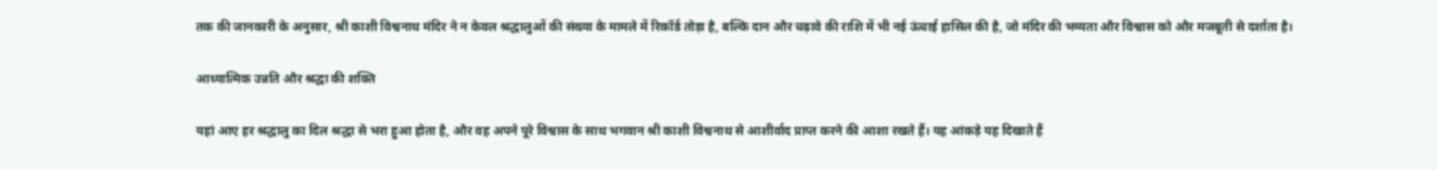तक की जानकारी के अनुसार, श्री काशी विश्वनाथ मंदिर ने न केवल श्रद्धालुओं की संख्या के मामले में रिकॉर्ड तोड़ा है, बल्कि दान और चढ़ावे की राशि में भी नई ऊंचाई हासिल की है, जो मंदिर की भव्यता और विश्वास को और मजबूती से दर्शाता है।

आध्यात्मिक उन्नति और श्रद्धा की शक्ति

यहां आए हर श्रद्धालु का दिल श्रद्धा से भरा हुआ होता है, और वह अपने पूरे विश्वास के साथ भगवान श्री काशी विश्वनाथ से आशीर्वाद प्राप्त करने की आशा रखते हैं। यह आंकड़े यह दिखाते हैं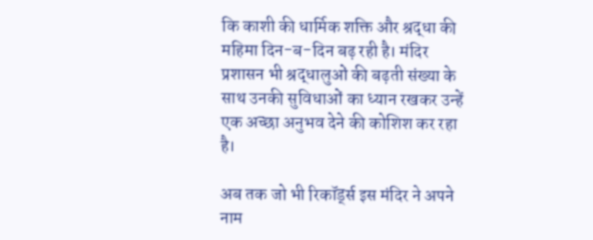कि काशी की धार्मिक शक्ति और श्रद्धा की महिमा दिन-ब-दिन बढ़ रही है। मंदिर प्रशासन भी श्रद्धालुओं की बढ़ती संख्या के साथ उनकी सुविधाओं का ध्यान रखकर उन्हें एक अच्छा अनुभव देने की कोशिश कर रहा है।

अब तक जो भी रिकॉर्ड्स इस मंदिर ने अपने नाम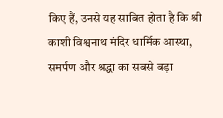किए हैं, उनसे यह साबित होता है कि श्री काशी विश्वनाथ मंदिर धार्मिक आस्था, समर्पण और श्रद्धा का सबसे बड़ा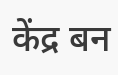केंद्र बन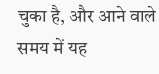चुका है, और आने वाले समय में यह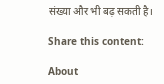संख्या और भी बढ़ सकती है।

Share this content:

About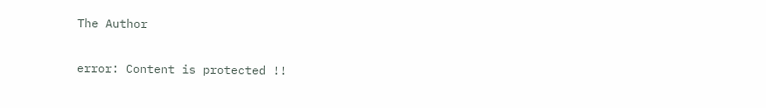The Author

error: Content is protected !!